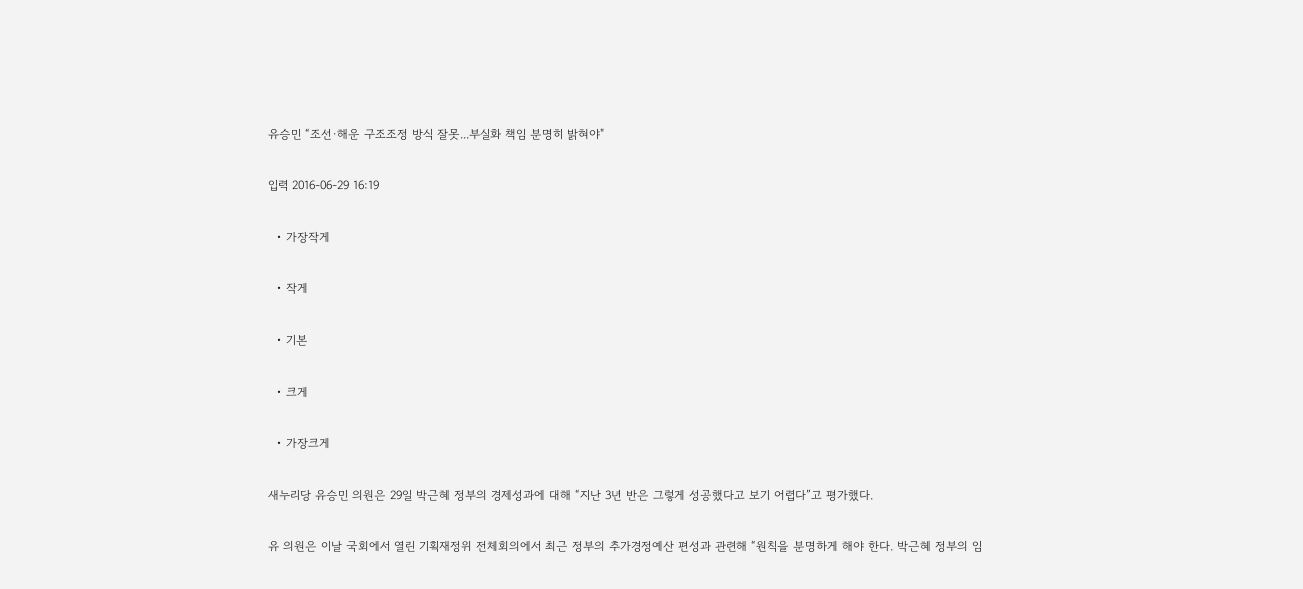유승민 “조선·해운 구조조정 방식 잘못...부실화 책임 분명히 밝혀야"

입력 2016-06-29 16:19

  • 가장작게

  • 작게

  • 기본

  • 크게

  • 가장크게

새누리당 유승민 의원은 29일 박근혜 정부의 경제성과에 대해 “지난 3년 반은 그렇게 성공했다고 보기 어렵다”고 평가했다.

유 의원은 이날 국회에서 열린 기획재정위 전체회의에서 최근 정부의 추가경정예산 편성과 관련해 “원칙을 분명하게 해야 한다. 박근혜 정부의 임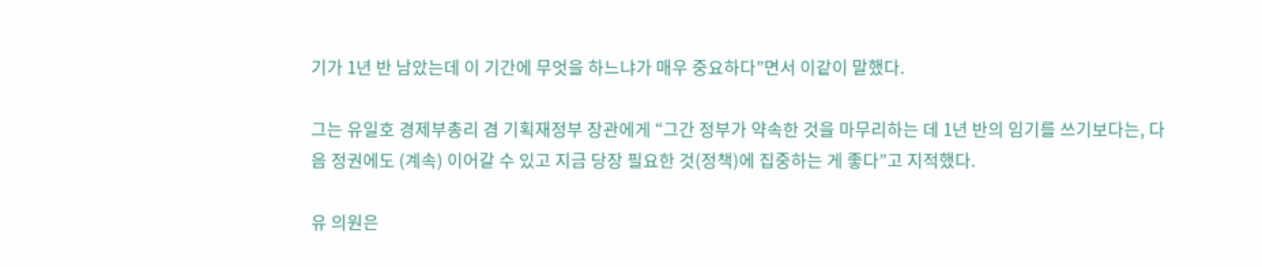기가 1년 반 남았는데 이 기간에 무엇을 하느냐가 매우 중요하다”면서 이같이 말했다.

그는 유일호 경제부총리 겸 기획재정부 장관에게 “그간 정부가 약속한 것을 마무리하는 데 1년 반의 임기를 쓰기보다는, 다음 정권에도 (계속) 이어갈 수 있고 지금 당장 필요한 것(정책)에 집중하는 게 좋다”고 지적했다.

유 의원은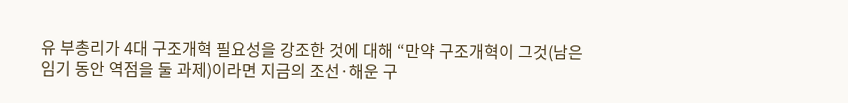유 부총리가 4대 구조개혁 필요성을 강조한 것에 대해 “만약 구조개혁이 그것(남은 임기 동안 역점을 둘 과제)이라면 지금의 조선·해운 구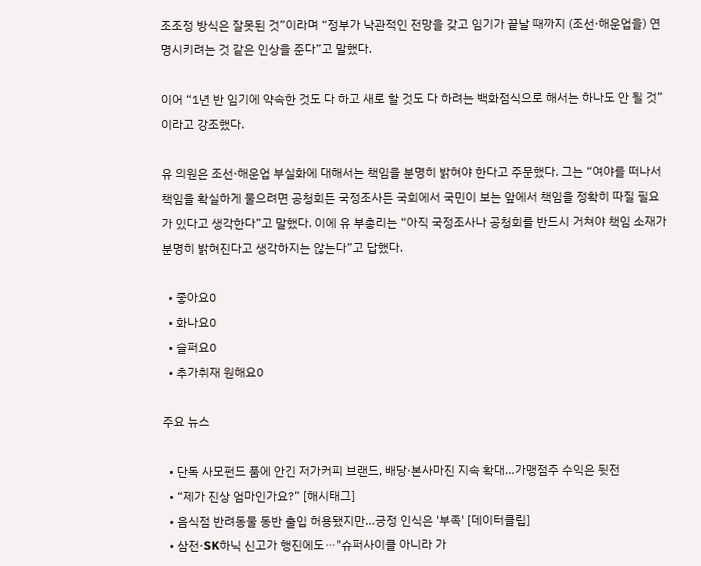조조정 방식은 잘못된 것”이라며 “정부가 낙관적인 전망을 갖고 임기가 끝날 때까지 (조선·해운업을) 연명시키려는 것 같은 인상을 준다”고 말했다.

이어 “1년 반 임기에 약속한 것도 다 하고 새로 할 것도 다 하려는 백화점식으로 해서는 하나도 안 될 것”이라고 강조했다.

유 의원은 조선·해운업 부실화에 대해서는 책임을 분명히 밝혀야 한다고 주문했다. 그는 “여야를 떠나서 책임을 확실하게 물으려면 공청회든 국정조사든 국회에서 국민이 보는 앞에서 책임을 정확히 따질 필요가 있다고 생각한다”고 말했다. 이에 유 부총리는 “아직 국정조사나 공청회를 반드시 거쳐야 책임 소재가 분명히 밝혀진다고 생각하지는 않는다”고 답했다.

  • 좋아요0
  • 화나요0
  • 슬퍼요0
  • 추가취재 원해요0

주요 뉴스

  • 단독 사모펀드 품에 안긴 저가커피 브랜드, 배당·본사마진 지속 확대…가맹점주 수익은 뒷전
  • “제가 진상 엄마인가요?” [해시태그]
  • 음식점 반려동물 동반 출입 허용됐지만…긍정 인식은 '부족' [데이터클립]
  • 삼전·SK하닉 신고가 행진에도⋯"슈퍼사이클 아니라 가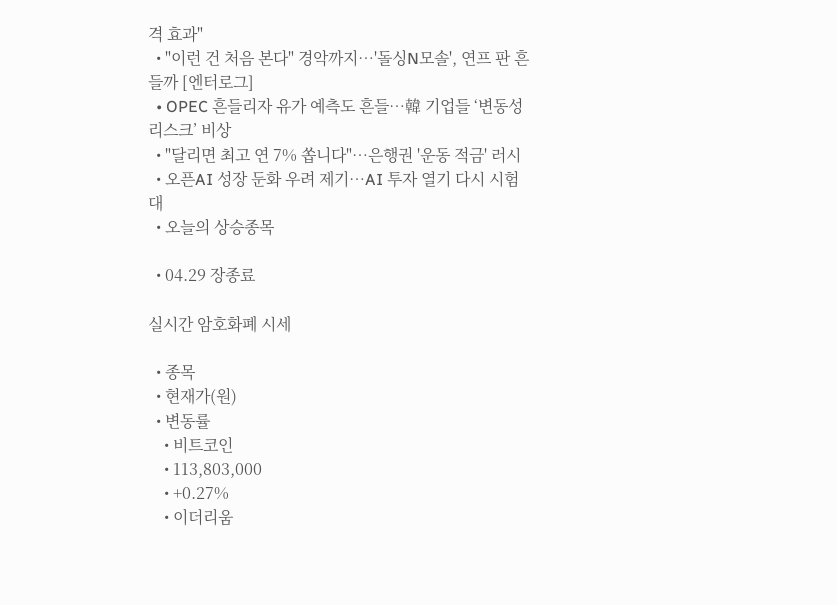격 효과"
  • "이런 건 처음 본다" 경악까지⋯'돌싱N모솔', 연프 판 흔들까 [엔터로그]
  • OPEC 흔들리자 유가 예측도 흔들…韓 기업들 ‘변동성 리스크’ 비상
  • "달리면 최고 연 7% 쏩니다"…은행권 '운동 적금' 러시
  • 오픈AI 성장 둔화 우려 제기⋯AI 투자 열기 다시 시험대
  • 오늘의 상승종목

  • 04.29 장종료

실시간 암호화폐 시세

  • 종목
  • 현재가(원)
  • 변동률
    • 비트코인
    • 113,803,000
    • +0.27%
    • 이더리움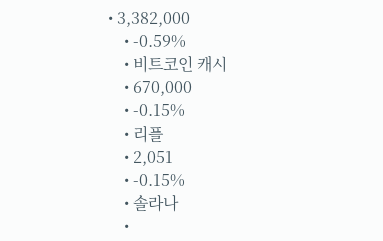• 3,382,000
    • -0.59%
    • 비트코인 캐시
    • 670,000
    • -0.15%
    • 리플
    • 2,051
    • -0.15%
    • 솔라나
    •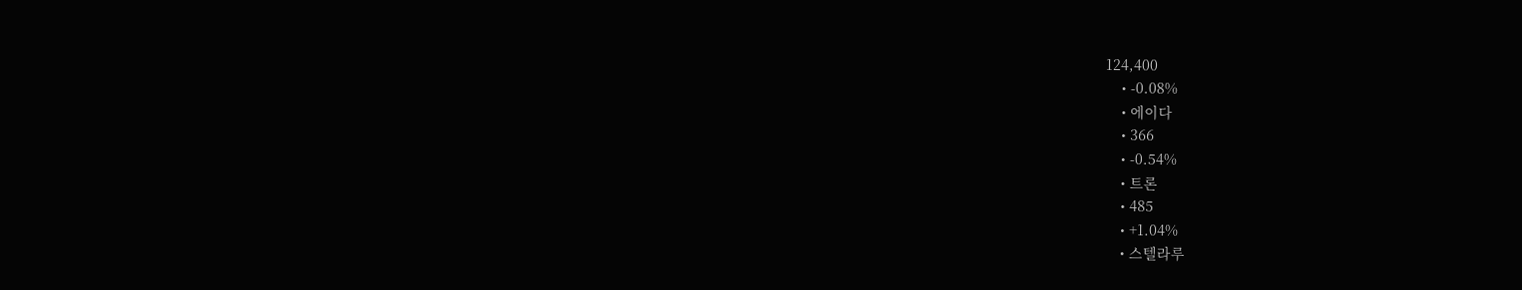124,400
    • -0.08%
    • 에이다
    • 366
    • -0.54%
    • 트론
    • 485
    • +1.04%
    • 스텔라루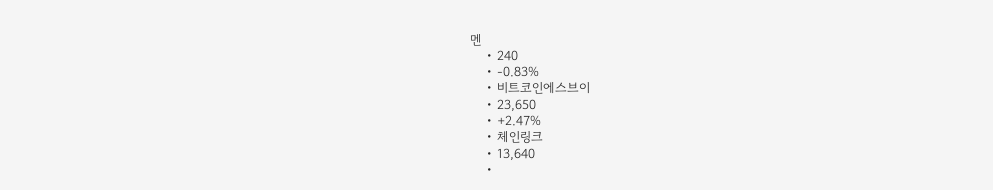멘
    • 240
    • -0.83%
    • 비트코인에스브이
    • 23,650
    • +2.47%
    • 체인링크
    • 13,640
    •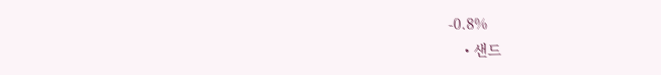-0.8%
    • 샌드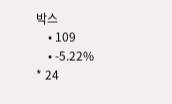박스
    • 109
    • -5.22%
* 24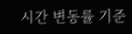시간 변동률 기준